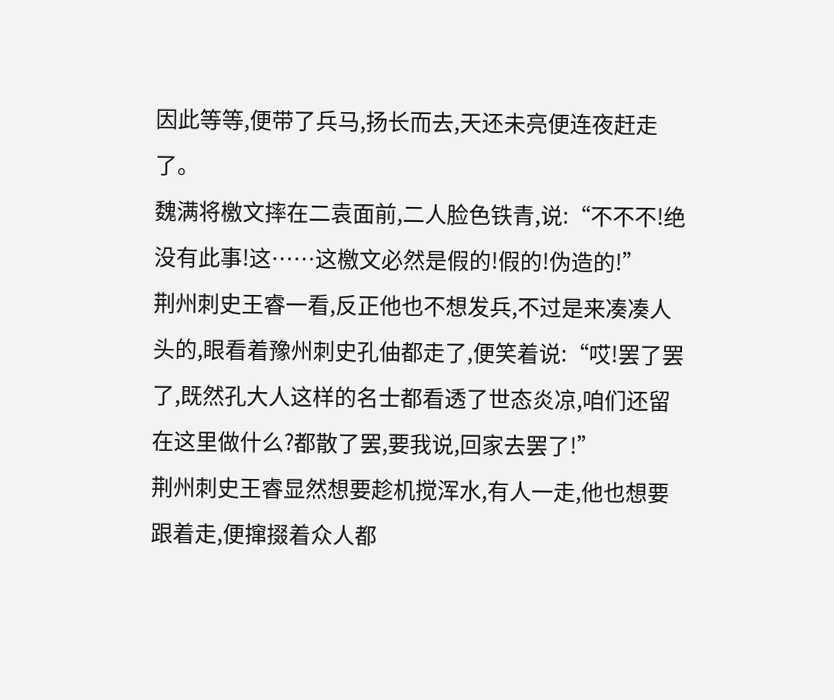因此等等,便带了兵马,扬长而去,天还未亮便连夜赶走了。
魏满将檄文摔在二袁面前,二人脸色铁青,说:“不不不!绝没有此事!这……这檄文必然是假的!假的!伪造的!”
荆州刺史王睿一看,反正他也不想发兵,不过是来凑凑人头的,眼看着豫州刺史孔伷都走了,便笑着说:“哎!罢了罢了,既然孔大人这样的名士都看透了世态炎凉,咱们还留在这里做什么?都散了罢,要我说,回家去罢了!”
荆州刺史王睿显然想要趁机搅浑水,有人一走,他也想要跟着走,便撺掇着众人都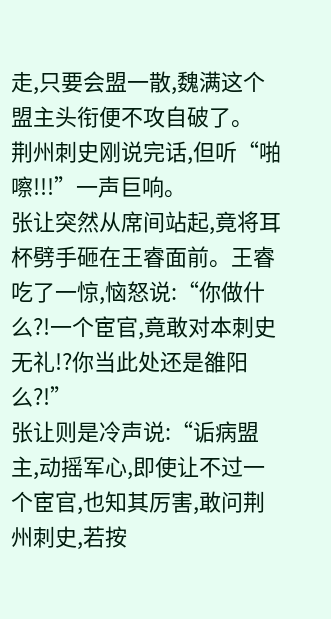走,只要会盟一散,魏满这个盟主头衔便不攻自破了。
荆州刺史刚说完话,但听“啪嚓!!!”一声巨响。
张让突然从席间站起,竟将耳杯劈手砸在王睿面前。王睿吃了一惊,恼怒说:“你做什么?!一个宦官,竟敢对本刺史无礼!?你当此处还是雒阳么?!”
张让则是冷声说:“诟病盟主,动摇军心,即使让不过一个宦官,也知其厉害,敢问荆州刺史,若按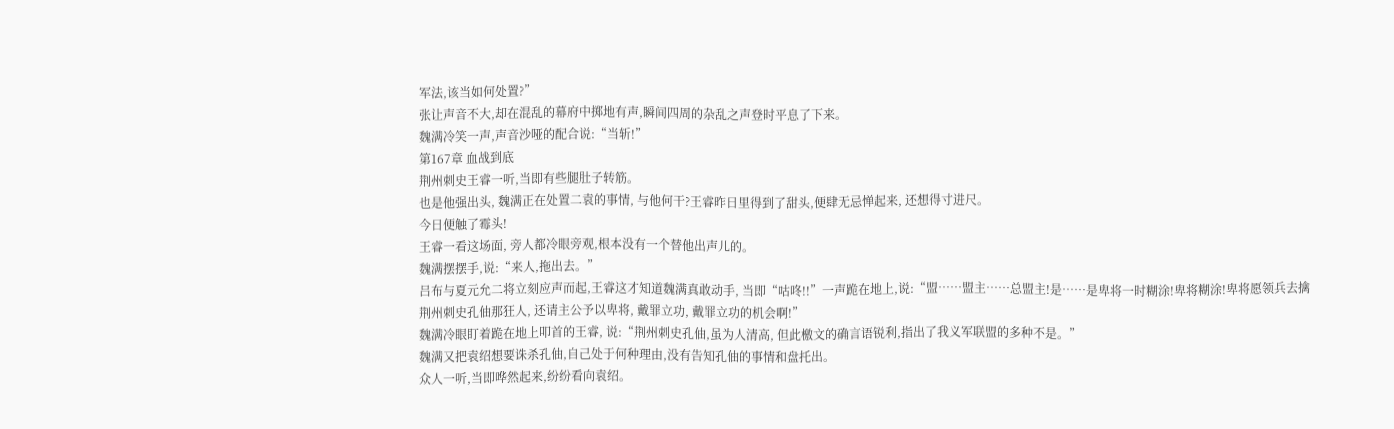军法,该当如何处置?”
张让声音不大,却在混乱的幕府中掷地有声,瞬间四周的杂乱之声登时平息了下来。
魏满冷笑一声,声音沙哑的配合说:“当斩!”
第167章 血战到底
荆州刺史王睿一听,当即有些腿肚子转筋。
也是他强出头, 魏满正在处置二袁的事情, 与他何干?王睿昨日里得到了甜头,便肆无忌惮起来, 还想得寸进尺。
今日便触了霉头!
王睿一看这场面, 旁人都冷眼旁观,根本没有一个替他出声儿的。
魏满摆摆手,说:“来人,拖出去。”
吕布与夏元允二将立刻应声而起,王睿这才知道魏满真敢动手, 当即“咕咚!!”一声跪在地上,说:“盟……盟主……总盟主!是……是卑将一时糊涂!卑将糊涂!卑将愿领兵去擒荆州刺史孔伷那狂人, 还请主公予以卑将, 戴罪立功, 戴罪立功的机会啊!”
魏满冷眼盯着跪在地上叩首的王睿, 说:“荆州刺史孔伷,虽为人清高, 但此檄文的确言语锐利,指出了我义军联盟的多种不是。”
魏满又把袁绍想要诛杀孔伷,自己处于何种理由,没有告知孔伷的事情和盘托出。
众人一听,当即哗然起来,纷纷看向袁绍。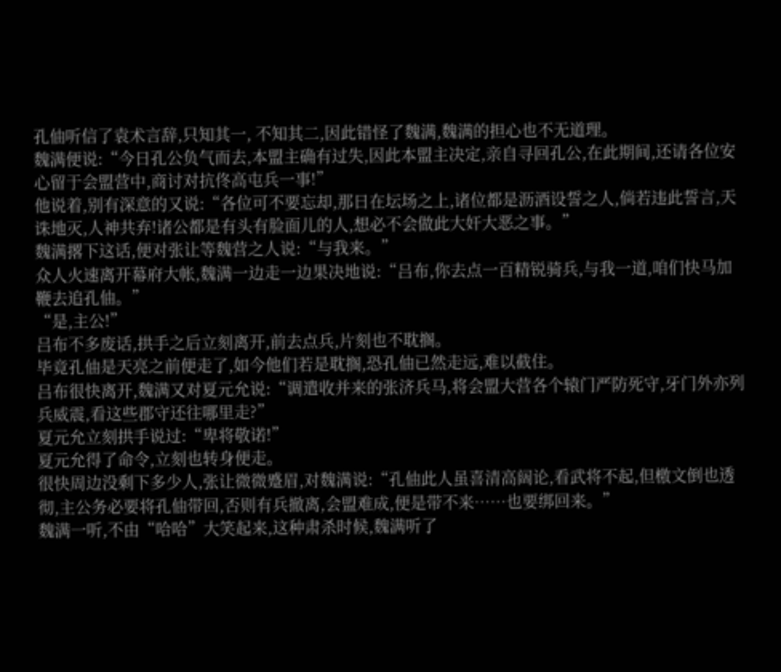孔伷听信了袁术言辞,只知其一, 不知其二,因此错怪了魏满,魏满的担心也不无道理。
魏满便说:“今日孔公负气而去,本盟主确有过失,因此本盟主决定,亲自寻回孔公,在此期间,还请各位安心留于会盟营中,商讨对抗佟高屯兵一事!”
他说着,别有深意的又说:“各位可不要忘却,那日在坛场之上,诸位都是沥酒设誓之人,倘若违此誓言,天诛地灭,人神共弃!诸公都是有头有脸面儿的人,想必不会做此大奸大恶之事。”
魏满撂下这话,便对张让等魏营之人说:“与我来。”
众人火速离开幕府大帐,魏满一边走一边果决地说:“吕布,你去点一百精锐骑兵,与我一道,咱们快马加鞭去追孔伷。”
“是,主公!”
吕布不多废话,拱手之后立刻离开,前去点兵,片刻也不耽搁。
毕竟孔伷是天亮之前便走了,如今他们若是耽搁,恐孔伷已然走远,难以截住。
吕布很快离开,魏满又对夏元允说:“调遣收并来的张济兵马,将会盟大营各个辕门严防死守,牙门外亦列兵威震,看这些郡守还往哪里走?”
夏元允立刻拱手说过:“卑将敬诺!”
夏元允得了命令,立刻也转身便走。
很快周边没剩下多少人,张让微微蹙眉,对魏满说:“孔伷此人虽喜清高阔论,看武将不起,但檄文倒也透彻,主公务必要将孔伷带回,否则有兵撤离,会盟难成,便是带不来……也要绑回来。”
魏满一听,不由“哈哈”大笑起来,这种肃杀时候,魏满听了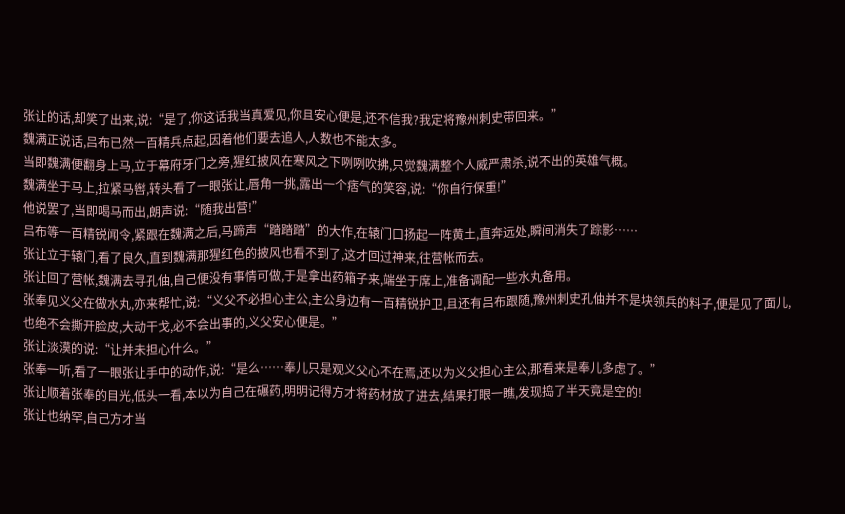张让的话,却笑了出来,说:“是了,你这话我当真爱见,你且安心便是,还不信我?我定将豫州刺史带回来。”
魏满正说话,吕布已然一百精兵点起,因着他们要去追人,人数也不能太多。
当即魏满便翻身上马,立于幕府牙门之旁,猩红披风在寒风之下咧咧吹拂,只觉魏满整个人威严肃杀,说不出的英雄气概。
魏满坐于马上,拉紧马辔,转头看了一眼张让,唇角一挑,露出一个痞气的笑容,说:“你自行保重!”
他说罢了,当即喝马而出,朗声说:“随我出营!”
吕布等一百精锐闻令,紧跟在魏满之后,马蹄声“踏踏踏”的大作,在辕门口扬起一阵黄土,直奔远处,瞬间消失了踪影……
张让立于辕门,看了良久,直到魏满那猩红色的披风也看不到了,这才回过神来,往营帐而去。
张让回了营帐,魏满去寻孔伷,自己便没有事情可做,于是拿出药箱子来,端坐于席上,准备调配一些水丸备用。
张奉见义父在做水丸,亦来帮忙,说:“义父不必担心主公,主公身边有一百精锐护卫,且还有吕布跟随,豫州刺史孔伷并不是块领兵的料子,便是见了面儿,也绝不会撕开脸皮,大动干戈,必不会出事的,义父安心便是。”
张让淡漠的说:“让并未担心什么。”
张奉一听,看了一眼张让手中的动作,说:“是么……奉儿只是观义父心不在焉,还以为义父担心主公,那看来是奉儿多虑了。”
张让顺着张奉的目光,低头一看,本以为自己在碾药,明明记得方才将药材放了进去,结果打眼一瞧,发现捣了半天竟是空的!
张让也纳罕,自己方才当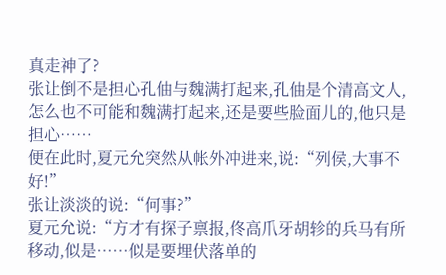真走神了?
张让倒不是担心孔伷与魏满打起来,孔伷是个清高文人,怎么也不可能和魏满打起来,还是要些脸面儿的,他只是担心……
便在此时,夏元允突然从帐外冲进来,说:“列侯,大事不好!”
张让淡淡的说:“何事?”
夏元允说:“方才有探子禀报,佟高爪牙胡轸的兵马有所移动,似是……似是要埋伏落单的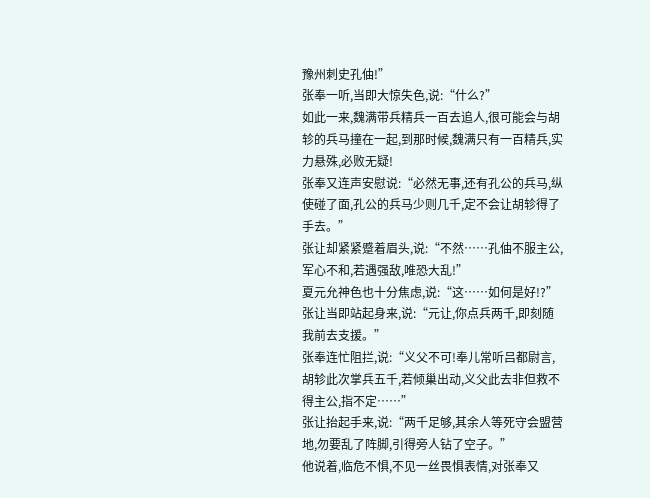豫州刺史孔伷!”
张奉一听,当即大惊失色,说:“什么?”
如此一来,魏满带兵精兵一百去追人,很可能会与胡轸的兵马撞在一起,到那时候,魏满只有一百精兵,实力悬殊,必败无疑!
张奉又连声安慰说:“必然无事,还有孔公的兵马,纵使碰了面,孔公的兵马少则几千,定不会让胡轸得了手去。”
张让却紧紧蹙着眉头,说:“不然……孔伷不服主公,军心不和,若遇强敌,唯恐大乱!”
夏元允神色也十分焦虑,说:“这……如何是好!?”
张让当即站起身来,说:“元让,你点兵两千,即刻随我前去支援。”
张奉连忙阻拦,说:“义父不可!奉儿常听吕都尉言,胡轸此次掌兵五千,若倾巢出动,义父此去非但救不得主公,指不定……”
张让抬起手来,说:“两千足够,其余人等死守会盟营地,勿要乱了阵脚,引得旁人钻了空子。”
他说着,临危不惧,不见一丝畏惧表情,对张奉又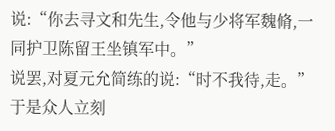说:“你去寻文和先生,令他与少将军魏脩,一同护卫陈留王坐镇军中。”
说罢,对夏元允简练的说:“时不我待,走。”
于是众人立刻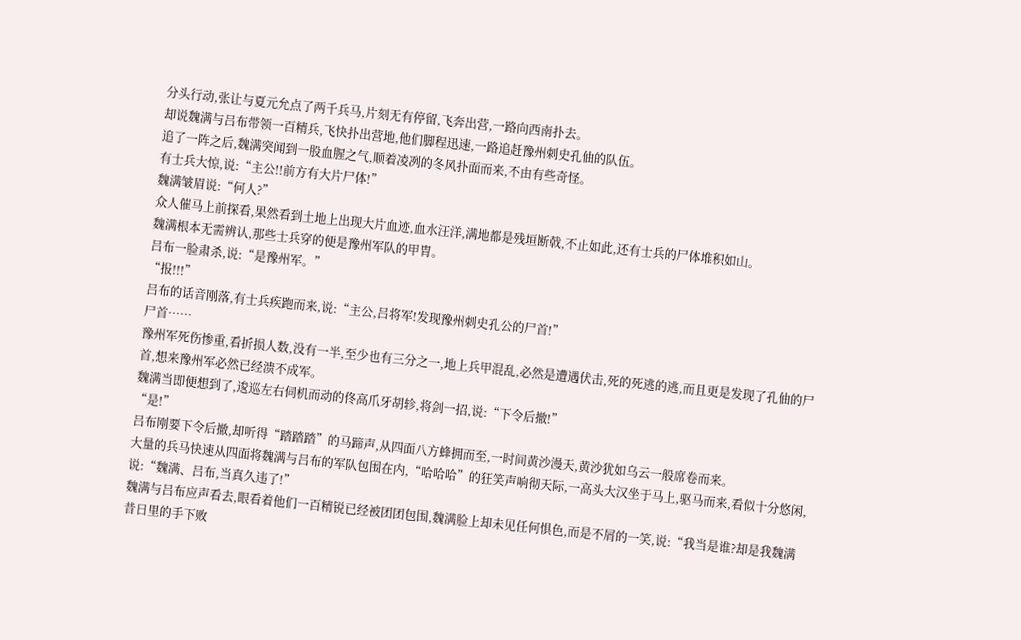分头行动,张让与夏元允点了两千兵马,片刻无有停留,飞奔出营,一路向西南扑去。
却说魏满与吕布带领一百精兵,飞快扑出营地,他们脚程迅速,一路追赶豫州刺史孔伷的队伍。
追了一阵之后,魏满突闻到一股血腥之气,顺着凌冽的冬风扑面而来,不由有些奇怪。
有士兵大惊,说:“主公!!前方有大片尸体!”
魏满皱眉说:“何人?”
众人催马上前探看,果然看到土地上出现大片血迹,血水汪洋,满地都是残垣断戟,不止如此,还有士兵的尸体堆积如山。
魏满根本无需辨认,那些士兵穿的便是豫州军队的甲胄。
吕布一脸肃杀,说:“是豫州军。”
“报!!!”
吕布的话音刚落,有士兵疾跑而来,说:“主公,吕将军!发现豫州刺史孔公的尸首!”
尸首……
豫州军死伤惨重,看折损人数,没有一半,至少也有三分之一,地上兵甲混乱,必然是遭遇伏击,死的死逃的逃,而且更是发现了孔伷的尸首,想来豫州军必然已经溃不成军。
魏满当即便想到了,逡巡左右伺机而动的佟高爪牙胡轸,将剑一招,说:“下令后撤!”
“是!”
吕布刚要下令后撤,却听得“踏踏踏”的马蹄声,从四面八方蜂拥而至,一时间黄沙漫天,黄沙犹如乌云一般席卷而来。
大量的兵马快速从四面将魏满与吕布的军队包围在内,“哈哈哈”的狂笑声响彻天际,一高头大汉坐于马上,驱马而来,看似十分悠闲,说:“魏满、吕布,当真久违了!”
魏满与吕布应声看去,眼看着他们一百精锐已经被团团包围,魏满脸上却未见任何惧色,而是不屑的一笑,说:“我当是谁?却是我魏满昔日里的手下败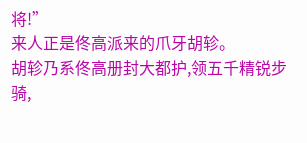将!”
来人正是佟高派来的爪牙胡轸。
胡轸乃系佟高册封大都护,领五千精锐步骑,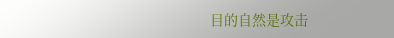目的自然是攻击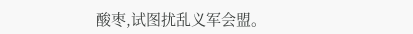酸枣,试图扰乱义军会盟。